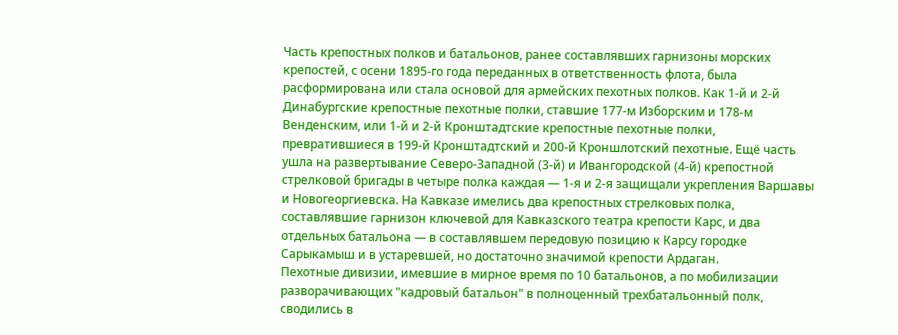Часть крепостных полков и батальонов, ранее составлявших гарнизоны морских крепостей, с осени 1895-го года переданных в ответственность флота, была расформирована или стала основой для армейских пехотных полков. Как 1-й и 2-й Динабургские крепостные пехотные полки, ставшие 177-м Изборским и 178-м Венденским, или 1-й и 2-й Кронштадтские крепостные пехотные полки, превратившиеся в 199-й Кронштадтский и 200-й Кроншлотский пехотные. Ещё часть ушла на развертывание Северо-Западной (3-й) и Ивангородской (4-й) крепостной стрелковой бригады в четыре полка каждая — 1-я и 2-я защищали укрепления Варшавы и Новогеоргиевска. На Кавказе имелись два крепостных стрелковых полка, составлявшие гарнизон ключевой для Кавказского театра крепости Карс, и два отдельных батальона — в составлявшем передовую позицию к Карсу городке Сарыкамыш и в устаревшей, но достаточно значимой крепости Ардаган.
Пехотные дивизии, имевшие в мирное время по 10 батальонов, а по мобилизации разворачивающих "кадровый батальон" в полноценный трехбатальонный полк, сводились в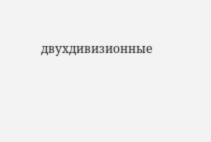двухдивизионные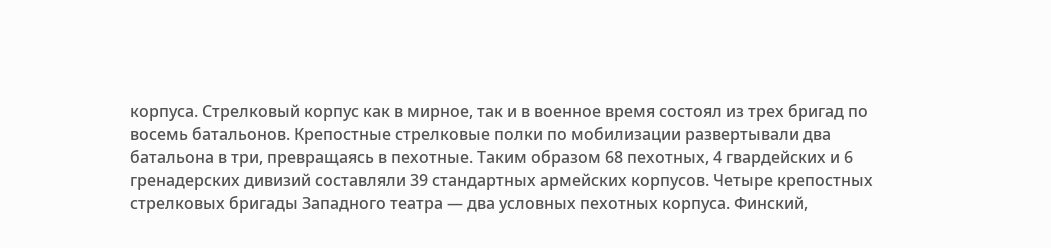корпуса. Стрелковый корпус как в мирное, так и в военное время состоял из трех бригад по восемь батальонов. Крепостные стрелковые полки по мобилизации развертывали два батальона в три, превращаясь в пехотные. Таким образом 68 пехотных, 4 гвардейских и 6 гренадерских дивизий составляли 39 стандартных армейских корпусов. Четыре крепостных стрелковых бригады Западного театра — два условных пехотных корпуса. Финский,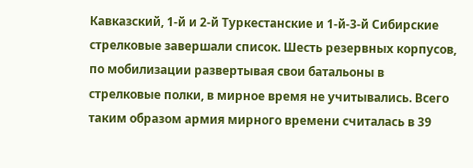Кавказский, 1-й и 2-й Туркестанские и 1-й-3-й Сибирские стрелковые завершали список. Шесть резервных корпусов, по мобилизации развертывая свои батальоны в стрелковые полки, в мирное время не учитывались. Всего таким образом армия мирного времени считалась в 39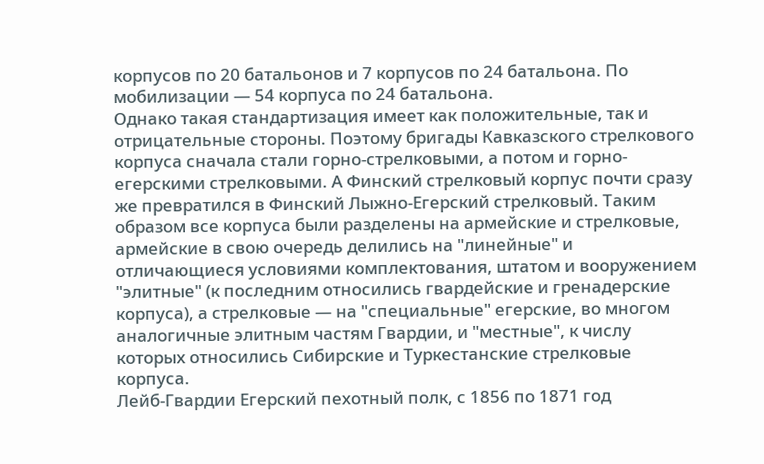корпусов по 20 батальонов и 7 корпусов по 24 батальона. По мобилизации — 54 корпуса по 24 батальона.
Однако такая стандартизация имеет как положительные, так и отрицательные стороны. Поэтому бригады Кавказского стрелкового корпуса сначала стали горно-стрелковыми, а потом и горно-егерскими стрелковыми. А Финский стрелковый корпус почти сразу же превратился в Финский Лыжно-Егерский стрелковый. Таким образом все корпуса были разделены на армейские и стрелковые, армейские в свою очередь делились на "линейные" и отличающиеся условиями комплектования, штатом и вооружением "элитные" (к последним относились гвардейские и гренадерские корпуса), а стрелковые — на "специальные" егерские, во многом аналогичные элитным частям Гвардии, и "местные", к числу которых относились Сибирские и Туркестанские стрелковые корпуса.
Лейб-Гвардии Егерский пехотный полк, с 1856 по 1871 год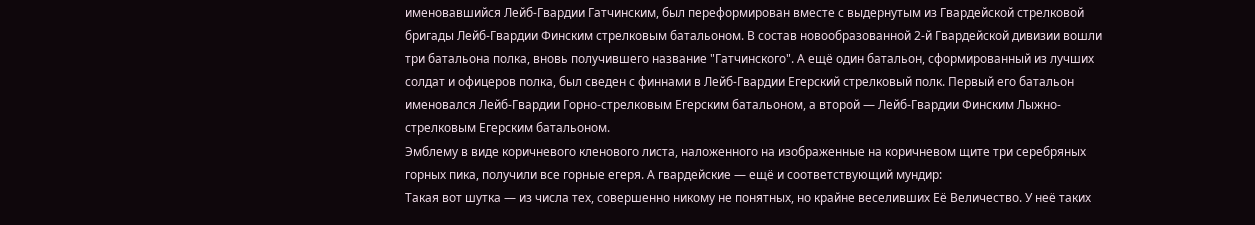именовавшийся Лейб-Гвардии Гатчинским, был переформирован вместе с выдернутым из Гвардейской стрелковой бригады Лейб-Гвардии Финским стрелковым батальоном. В состав новообразованной 2-й Гвардейской дивизии вошли три батальона полка, вновь получившего название "Гатчинского". А ещё один батальон, сформированный из лучших солдат и офицеров полка, был сведен с финнами в Лейб-Гвардии Егерский стрелковый полк. Первый его батальон именовался Лейб-Гвардии Горно-стрелковым Егерским батальоном, а второй — Лейб-Гвардии Финским Лыжно-стрелковым Егерским батальоном.
Эмблему в виде коричневого кленового листа, наложенного на изображенные на коричневом щите три серебряных горных пика, получили все горные егеря. А гвардейские — ещё и соответствующий мундир:
Такая вот шутка — из числа тех, совершенно никому не понятных, но крайне веселивших Её Величество. У неё таких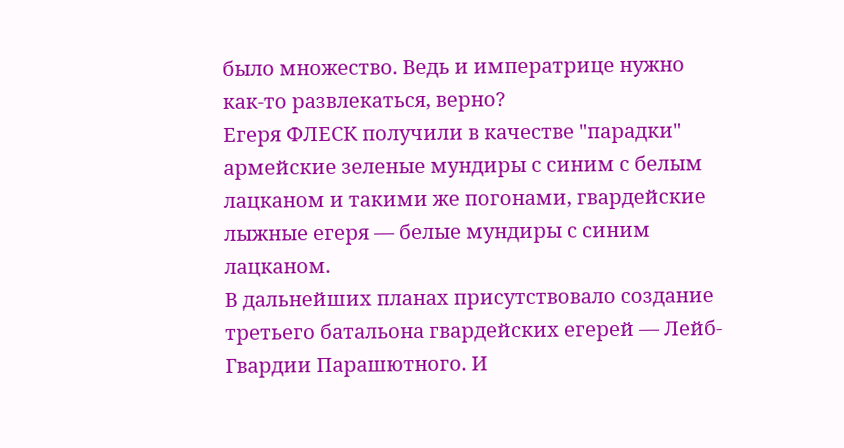было множество. Ведь и императрице нужно как-то развлекаться, верно?
Егеря ФЛЕСК получили в качестве "парадки" армейские зеленые мундиры с синим с белым лацканом и такими же погонами, гвардейские лыжные егеря — белые мундиры с синим лацканом.
В дальнейших планах присутствовало создание третьего батальона гвардейских егерей — Лейб-Гвардии Парашютного. И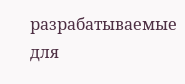разрабатываемые для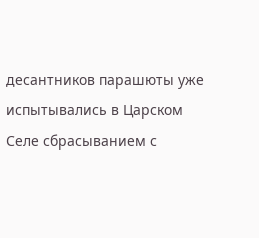десантников парашюты уже испытывались в Царском Селе сбрасыванием с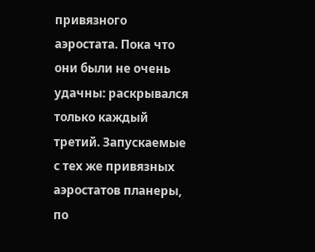привязного аэростата. Пока что они были не очень удачны: раскрывался только каждый третий. Запускаемые с тех же привязных аэростатов планеры, по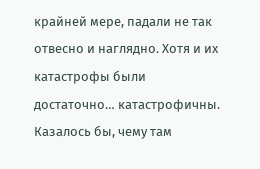крайней мере, падали не так отвесно и наглядно. Хотя и их катастрофы были достаточно… катастрофичны. Казалось бы, чему там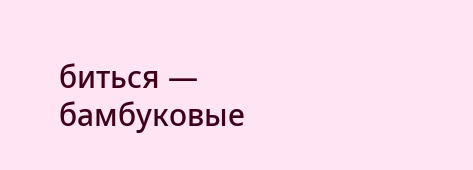биться — бамбуковые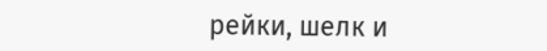рейки, шелк и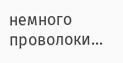немного проволоки…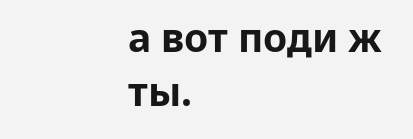а вот поди ж ты.